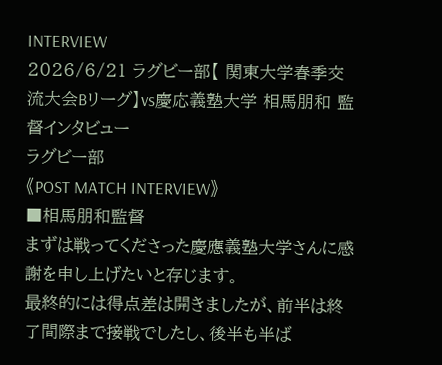INTERVIEW
2026/6/21 ラグビー部【 関東大学春季交流大会Bリーグ】vs慶応義塾大学 相馬朋和 監督インタビュー
ラグビー部
《POST MATCH INTERVIEW》
■相馬朋和監督
まずは戦ってくださった慶應義塾大学さんに感謝を申し上げたいと存じます。
最終的には得点差は開きましたが、前半は終了間際まで接戦でしたし、後半も半ば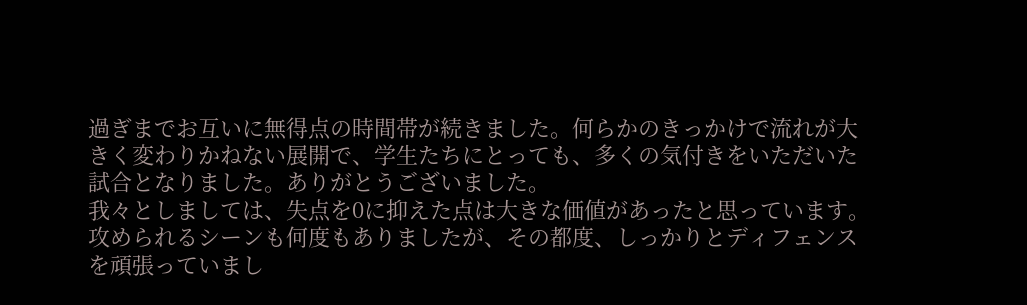過ぎまでお互いに無得点の時間帯が続きました。何らかのきっかけで流れが大きく変わりかねない展開で、学生たちにとっても、多くの気付きをいただいた試合となりました。ありがとうございました。
我々としましては、失点を0に抑えた点は大きな価値があったと思っています。攻められるシーンも何度もありましたが、その都度、しっかりとディフェンスを頑張っていまし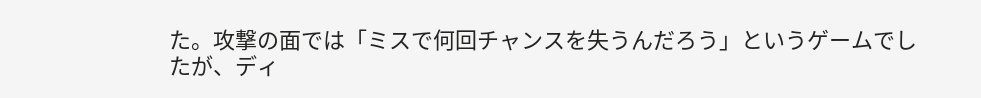た。攻撃の面では「ミスで何回チャンスを失うんだろう」というゲームでしたが、ディ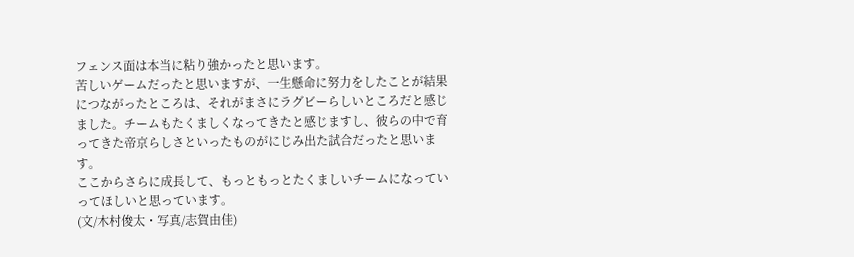フェンス面は本当に粘り強かったと思います。
苦しいゲームだったと思いますが、一生懸命に努力をしたことが結果につながったところは、それがまさにラグビーらしいところだと感じました。チームもたくましくなってきたと感じますし、彼らの中で育ってきた帝京らしさといったものがにじみ出た試合だったと思います。
ここからさらに成長して、もっともっとたくましいチームになっていってほしいと思っています。
(文/木村俊太・写真/志賀由佳)